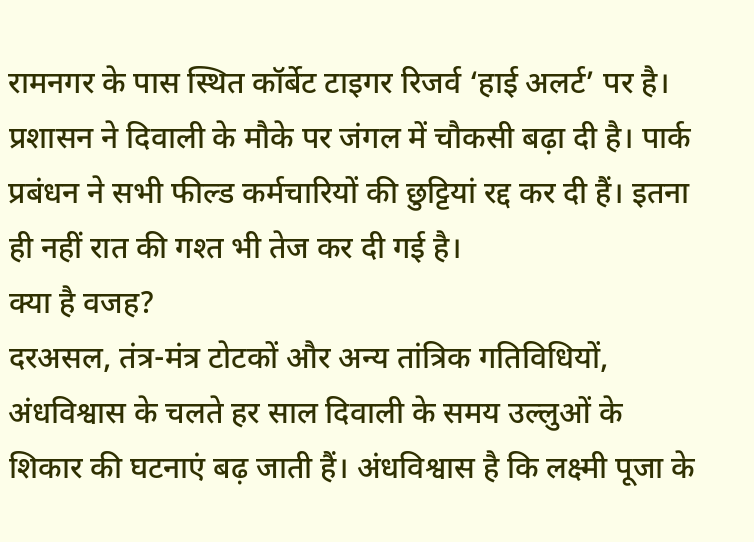रामनगर के पास स्थित कॉर्बेट टाइगर रिजर्व ‘हाई अलर्ट’ पर है। प्रशासन ने दिवाली के मौके पर जंगल में चौकसी बढ़ा दी है। पार्क प्रबंधन ने सभी फील्ड कर्मचारियों की छुट्टियां रद्द कर दी हैं। इतना ही नहीं रात की गश्त भी तेज कर दी गई है।
क्या है वजह?
दरअसल, तंत्र-मंत्र टोटकों और अन्य तांत्रिक गतिविधियों, अंधविश्वास के चलते हर साल दिवाली के समय उल्लुओं के शिकार की घटनाएं बढ़ जाती हैं। अंधविश्वास है कि लक्ष्मी पूजा के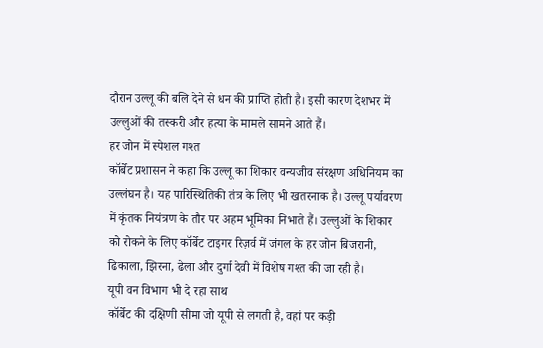दौरान उल्लू की बलि देने से धन की प्राप्ति होती है। इसी कारण देशभर में उल्लुओं की तस्करी और हत्या के मामले सामने आते हैं।
हर जोन में स्पेशल गश्त
कॉर्बेट प्रशासन ने कहा कि उल्लू का शिकार वन्यजीव संरक्षण अधिनियम का उल्लंघन है। यह पारिस्थितिकी तंत्र के लिए भी खतरनाक है। उल्लू पर्यावरण में कृंतक नियंत्रण के तौर पर अहम भूमिका निभाते हैं। उल्लुओं के शिकार को रोकने के लिए कॉर्बेट टाइगर रिज़र्व में जंगल के हर जोन बिजरानी, ढिकाला, झिरना, ढेला और दुर्गा देवी में विशेष गश्त की जा रही है।
यूपी वन विभाग भी दे रहा साथ
कॉर्बेट की दक्षिणी सीमा जो यूपी से लगती है, वहां पर कड़ी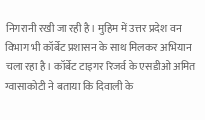निगरानी रखी जा रही है। मुहिम में उत्तर प्रदेश वन विभाग भी कॉर्बेट प्रशासन के साथ मिलकर अभियान चला रहा है। कॉर्बेट टाइगर रिजर्व के एसडीओ अमित ग्वासाकोटी ने बताया कि दिवाली के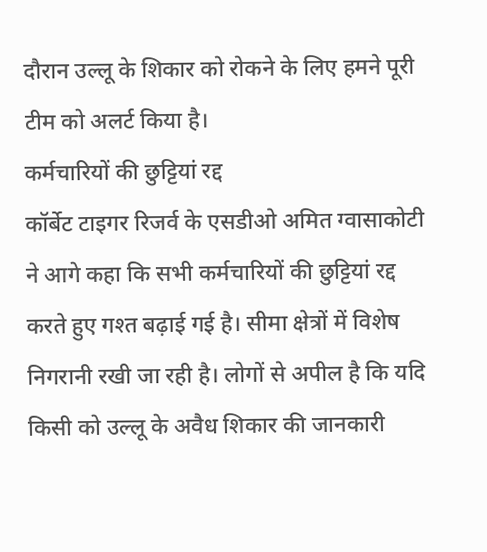दौरान उल्लू के शिकार को रोकने के लिए हमने पूरी टीम को अलर्ट किया है।
कर्मचारियों की छुट्टियां रद्द
कॉर्बेट टाइगर रिजर्व के एसडीओ अमित ग्वासाकोटी ने आगे कहा कि सभी कर्मचारियों की छुट्टियां रद्द करते हुए गश्त बढ़ाई गई है। सीमा क्षेत्रों में विशेष निगरानी रखी जा रही है। लोगों से अपील है कि यदि किसी को उल्लू के अवैध शिकार की जानकारी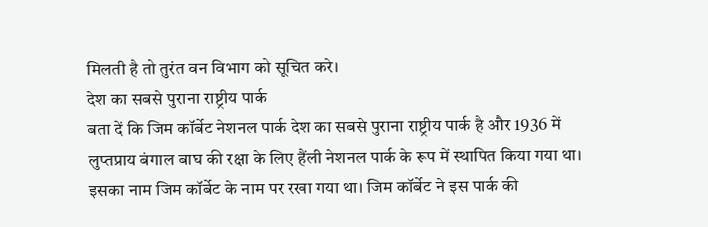मिलती है तो तुरंत वन विभाग को सूचित करे।
देश का सबसे पुराना राष्ट्रीय पार्क
बता दें कि जिम कॉर्बेट नेशनल पार्क देश का सबसे पुराना राष्ट्रीय पार्क है और 1936 में लुप्तप्राय बंगाल बाघ की रक्षा के लिए हैंली नेशनल पार्क के रूप में स्थापित किया गया था। इसका नाम जिम कॉर्बेट के नाम पर रखा गया था। जिम कॉर्बेट ने इस पार्क की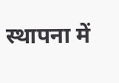स्थापना में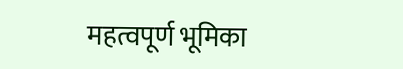महत्वपूर्ण भूमिका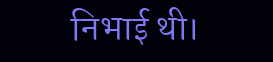निभाई थी।